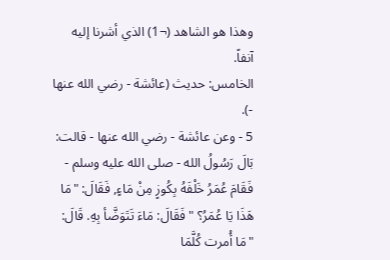وهذا هو الشاهد (¬1) الذي أشرنا إليه آنفاً.
الخامس: حديث (عائشة - رضي الله عنها -).
5 - وعن عائشة - رضي الله عنها - قالت: بَالَ رَسُولُ الله - صلى الله عليه وسلم - فَقَامَ عُمَرُ خَلْفَهُ بِكُوزٍ مِنْ مَاءٍ, فَقَالَ: "مَا هَذَا يَا عُمَرُ؟ " فَقَالَ: مَاءَ تَتَوَضَّأ بِهِ. قَالَ: "مَا أُمرت كُلَّمَا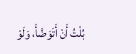بُلْتُ أَنْ أَتَوَضَّأَ، وَلَوْ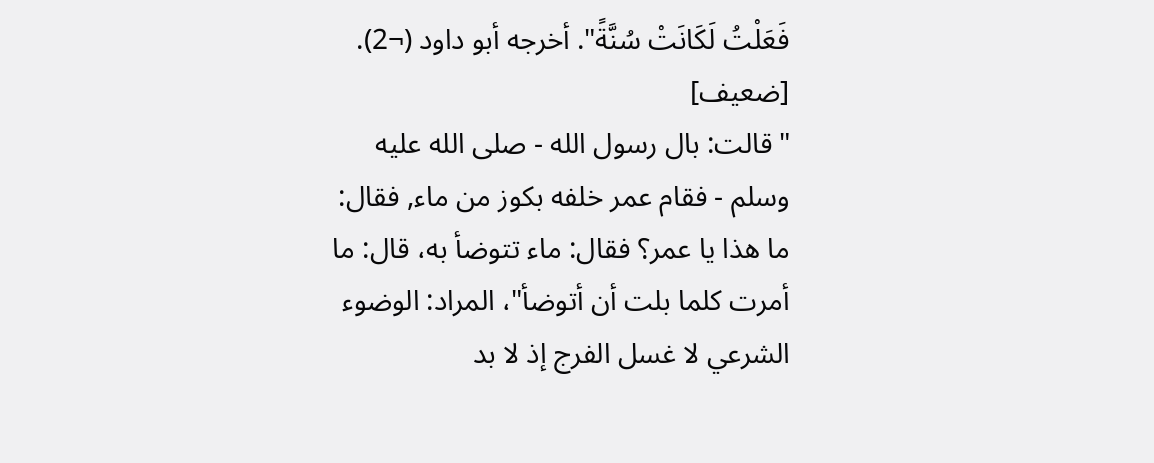فَعَلْتُ لَكَانَتْ سُنَّةً". أخرجه أبو داود (¬2). [ضعيف]
"قالت: بال رسول الله - صلى الله عليه وسلم - فقام عمر خلفه بكوز من ماء, فقال: ما هذا يا عمر؟ فقال: ماء تتوضأ به، قال: ما أمرت كلما بلت أن أتوضأ"، المراد: الوضوء الشرعي لا غسل الفرج إذ لا بد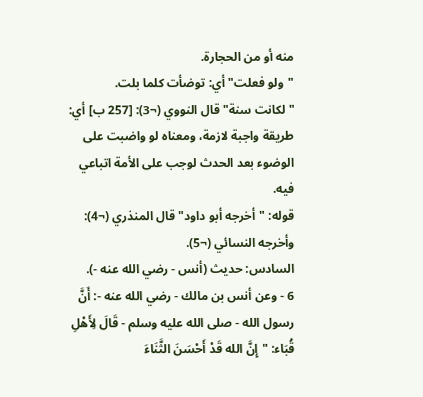منه أو من الحجارة.
"ولو فعلت" أي: توضأت كلما بلت.
"لكانت سنة" قال النووي (¬3): [257 ب] أي: طريقة واجبة لازمة، ومعناه لو واضبت على الوضوء بعد الحدث لوجب على الأمة اتباعي فيه.
قوله: "أخرجه أبو داود" قال المنذري (¬4): وأخرجه النسائي (¬5).
السادس: حديث (أنس - رضي الله عنه -).
6 - وعن أنس بن مالك - رضي الله عنه -: أَنَّ رسول الله - صلى الله عليه وسلم - قَالَ لِأَهْلِ قُبَاء: "إِنَّ الله قَدْ أَحْسَنَ الثَّنَاءَ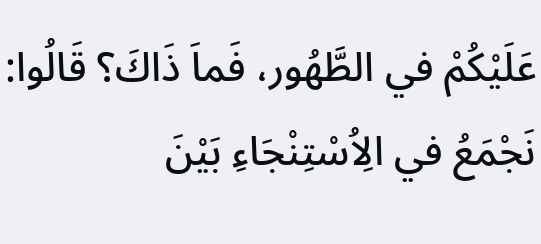عَلَيْكُمْ في الطَّهُور، فَماَ ذَاكَ؟ قَالُوا: نَجْمَعُ في الِاُسْتِنْجَاءِ بَيْنَ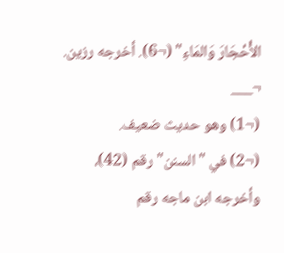الأْحْجَارَ وَالمَاءِ" (¬6). أخرجه رزين.
¬___
(¬1) وهو حديث ضعيف.
(¬2) في "السنن" رقم (42)، وأخرجه ابن ماجه رقم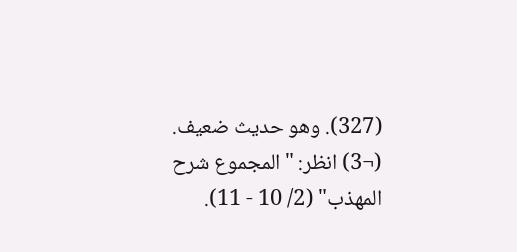(327). وهو حديث ضعيف.
(¬3) انظر: "المجموع شرح المهذب" (2/ 10 - 11).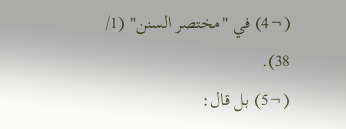(¬4) في "مختصر السنن" (1/ 38).
(¬5) بل قال: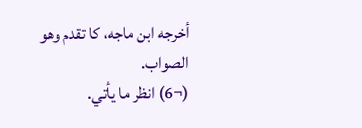أخرجه ابن ماجه، كا تقدم وهو الصواب.
(¬6) انظر ما يأتي.